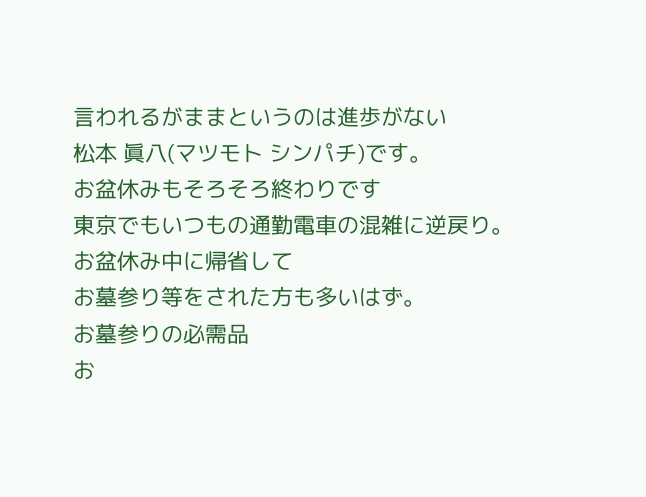言われるがままというのは進歩がない
松本 眞八(マツモト シンパチ)です。
お盆休みもそろそろ終わりです
東京でもいつもの通勤電車の混雑に逆戻り。
お盆休み中に帰省して
お墓参り等をされた方も多いはず。
お墓参りの必需品
お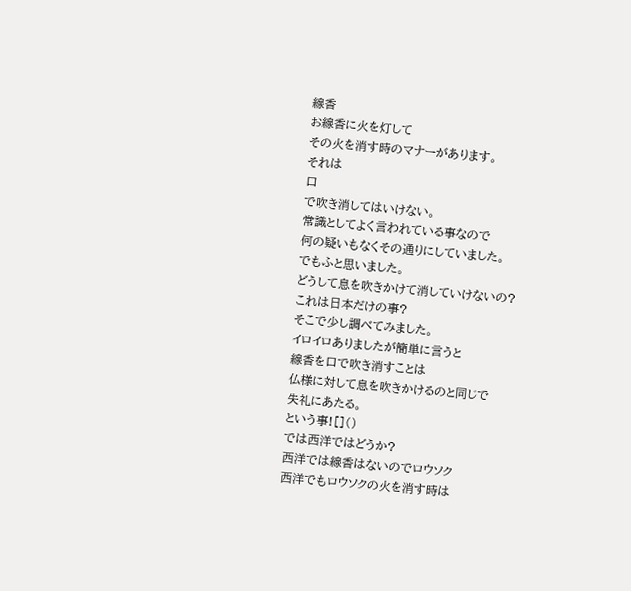線香
お線香に火を灯して
その火を消す時のマナーがあります。
それは
口
で吹き消してはいけない。
常識としてよく言われている事なので
何の疑いもなくその通りにしていました。
でもふと思いました。
どうして息を吹きかけて消していけないの?
これは日本だけの事?
そこで少し調べてみました。
イロイロありましたが簡単に言うと
線香を口で吹き消すことは
仏様に対して息を吹きかけるのと同じで
失礼にあたる。
という事![]()
では西洋ではどうか?
西洋では線香はないのでロウソク
西洋でもロウソクの火を消す時は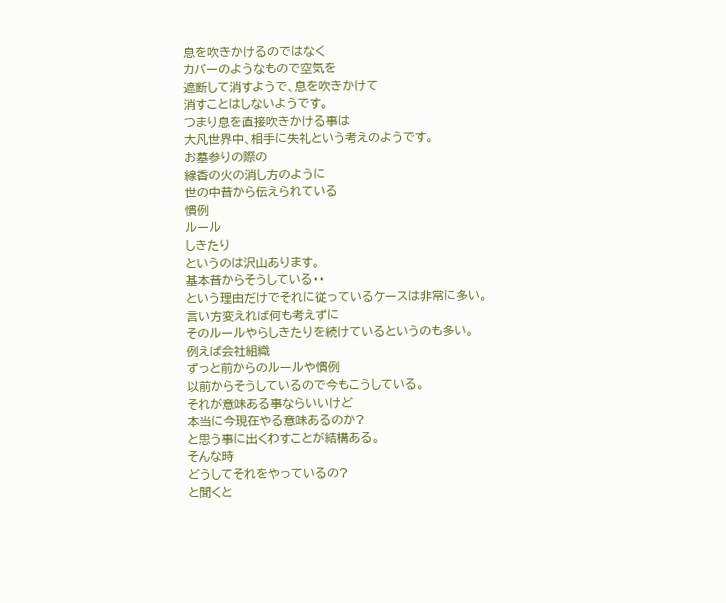息を吹きかけるのではなく
カバーのようなもので空気を
遮断して消すようで、息を吹きかけて
消すことはしないようです。
つまり息を直接吹きかける事は
大凡世界中、相手に失礼という考えのようです。
お墓参りの際の
線香の火の消し方のように
世の中昔から伝えられている
慣例
ルール
しきたり
というのは沢山あります。
基本昔からそうしている・・
という理由だけでそれに従っているケースは非常に多い。
言い方変えれば何も考えずに
そのルールやらしきたりを続けているというのも多い。
例えば会社組織
ずっと前からのルールや慣例
以前からそうしているので今もこうしている。
それが意味ある事ならいいけど
本当に今現在やる意味あるのか?
と思う事に出くわすことが結構ある。
そんな時
どうしてそれをやっているの?
と聞くと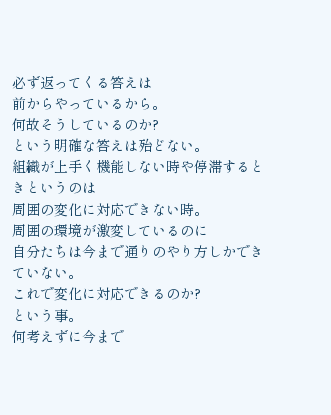必ず返ってくる答えは
前からやっているから。
何故そうしているのか?
という明確な答えは殆どない。
組織が上手く機能しない時や停滞するときというのは
周囲の変化に対応できない時。
周囲の環境が激変しているのに
自分たちは今まで通りのやり方しかできていない。
これで変化に対応できるのか?
という事。
何考えずに今まで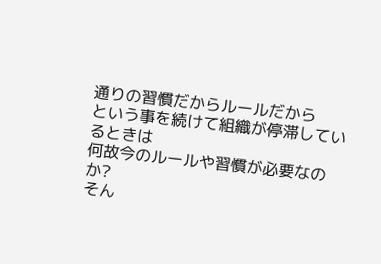通りの習慣だからルールだから
という事を続けて組織が停滞しているときは
何故今のルールや習慣が必要なのか?
そん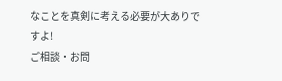なことを真剣に考える必要が大ありですよ!
ご相談・お問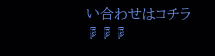い合わせはコチラ
☟☟☟